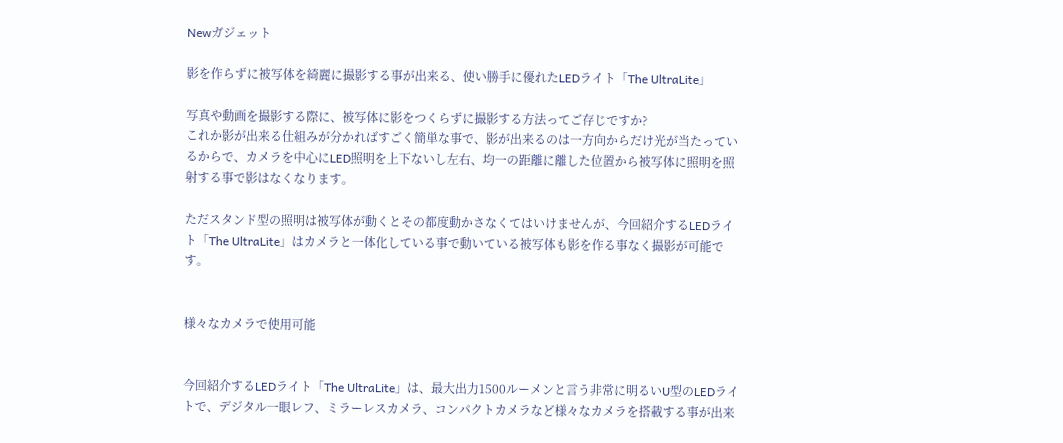Newガジェット

影を作らずに被写体を綺麗に撮影する事が出来る、使い勝手に優れたLEDライト「The UltraLite」

写真や動画を撮影する際に、被写体に影をつくらずに撮影する方法ってご存じですか?
これか影が出来る仕組みが分かればすごく簡単な事で、影が出来るのは一方向からだけ光が当たっているからで、カメラを中心にLED照明を上下ないし左右、均一の距離に離した位置から被写体に照明を照射する事で影はなくなります。

ただスタンド型の照明は被写体が動くとその都度動かさなくてはいけませんが、今回紹介するLEDライト「The UltraLite」はカメラと一体化している事で動いている被写体も影を作る事なく撮影が可能です。


様々なカメラで使用可能


今回紹介するLEDライト「The UltraLite」は、最大出力1500ルーメンと言う非常に明るいU型のLEDライトで、デジタル一眼レフ、ミラーレスカメラ、コンパクトカメラなど様々なカメラを搭載する事が出来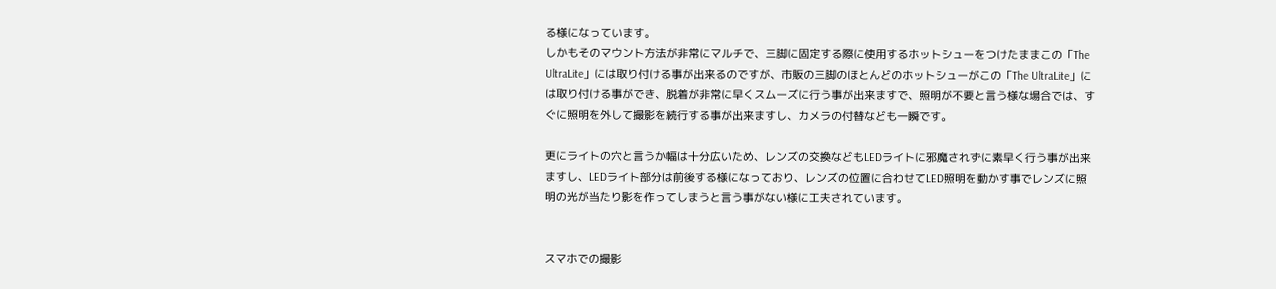る様になっています。
しかもそのマウント方法が非常にマルチで、三脚に固定する際に使用するホットシューをつけたままこの「The UltraLite」には取り付ける事が出来るのですが、市販の三脚のほとんどのホットシューがこの「The UltraLite」には取り付ける事ができ、脱着が非常に早くスムーズに行う事が出来ますで、照明が不要と言う様な場合では、すぐに照明を外して撮影を続行する事が出来ますし、カメラの付替なども一瞬です。

更にライトの穴と言うか幅は十分広いため、レンズの交換などもLEDライトに邪魔されずに素早く行う事が出来ますし、LEDライト部分は前後する様になっており、レンズの位置に合わせてLED照明を動かす事でレンズに照明の光が当たり影を作ってしまうと言う事がない様に工夫されています。


スマホでの撮影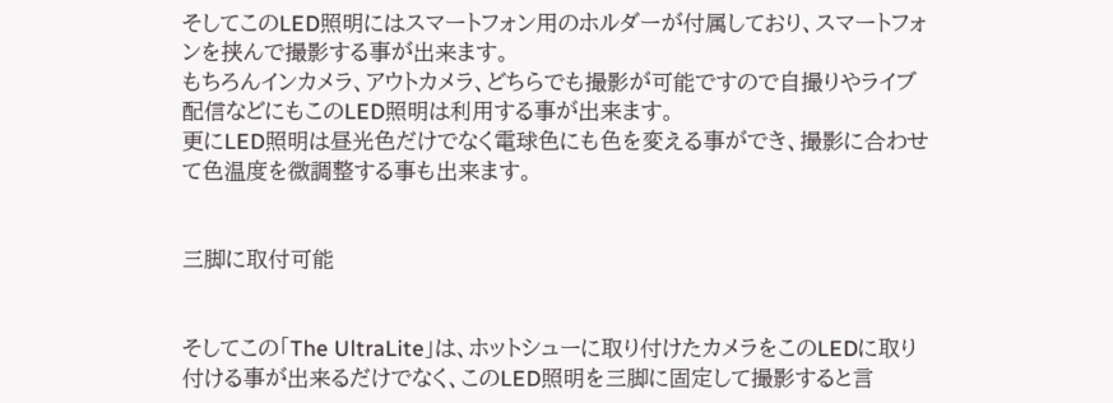そしてこのLED照明にはスマートフォン用のホルダーが付属しており、スマートフォンを挟んで撮影する事が出来ます。
もちろんインカメラ、アウトカメラ、どちらでも撮影が可能ですので自撮りやライブ配信などにもこのLED照明は利用する事が出来ます。
更にLED照明は昼光色だけでなく電球色にも色を変える事ができ、撮影に合わせて色温度を微調整する事も出来ます。


三脚に取付可能


そしてこの「The UltraLite」は、ホットシューに取り付けたカメラをこのLEDに取り付ける事が出来るだけでなく、このLED照明を三脚に固定して撮影すると言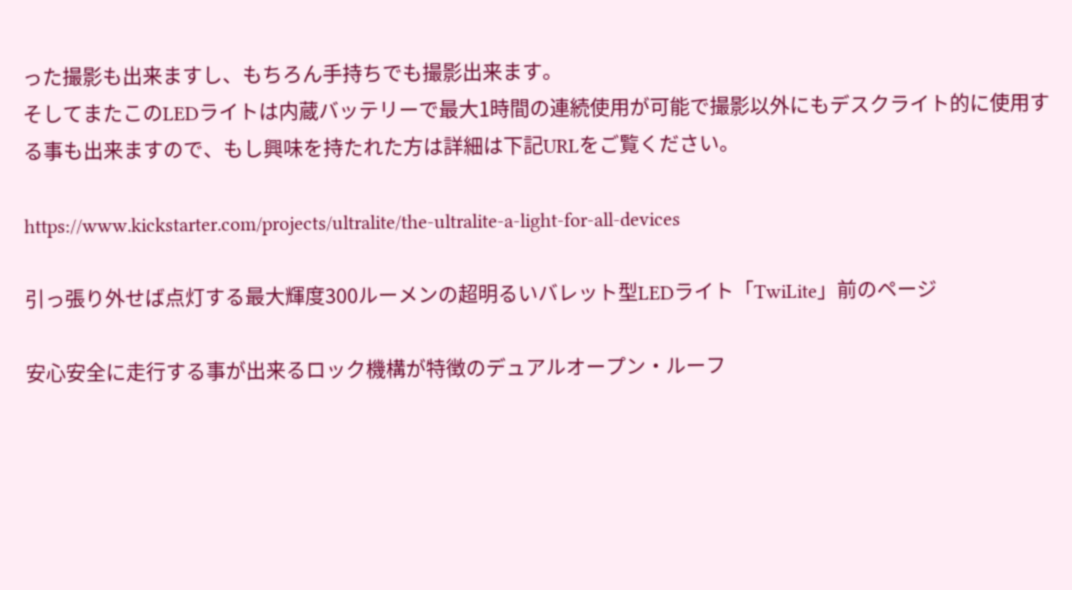った撮影も出来ますし、もちろん手持ちでも撮影出来ます。
そしてまたこのLEDライトは内蔵バッテリーで最大1時間の連続使用が可能で撮影以外にもデスクライト的に使用する事も出来ますので、もし興味を持たれた方は詳細は下記URLをご覧ください。

https://www.kickstarter.com/projects/ultralite/the-ultralite-a-light-for-all-devices

引っ張り外せば点灯する最大輝度300ルーメンの超明るいバレット型LEDライト「TwiLite」前のページ

安心安全に走行する事が出来るロック機構が特徴のデュアルオープン・ルーフ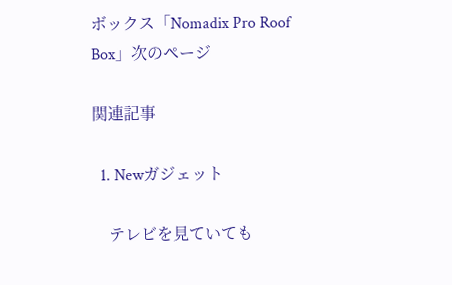ボックス「Nomadix Pro Roof Box」次のページ

関連記事

  1. Newガジェット

    テレビを見ていても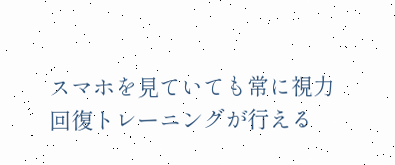スマホを見ていても常に視力回復トレーニングが行える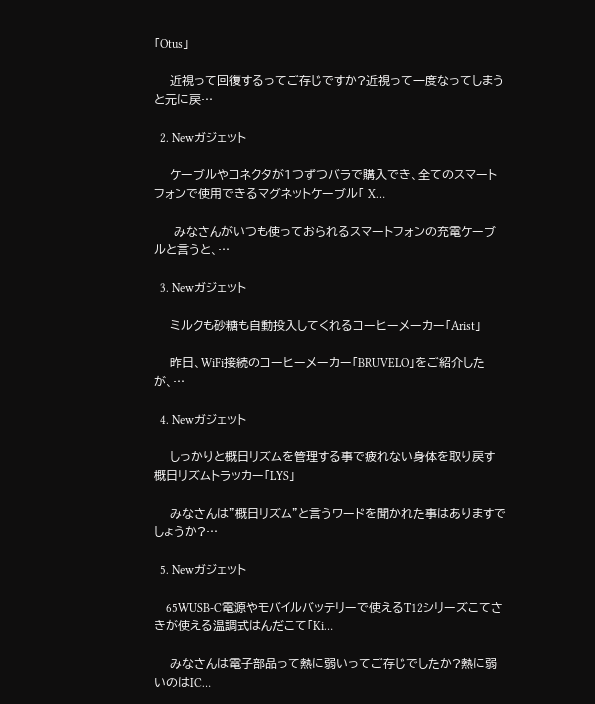「Otus」

    近視って回復するってご存じですか?近視って一度なってしまうと元に戻…

  2. Newガジェット

    ケーブルやコネクタが1つずつバラで購入でき、全てのスマートフォンで使用できるマグネットケーブル「 X…

     みなさんがいつも使っておられるスマートフォンの充電ケーブルと言うと、…

  3. Newガジェット

    ミルクも砂糖も自動投入してくれるコーヒーメーカー「Arist」

    昨日、WiFi接続のコーヒーメーカー「BRUVELO」をご紹介したが、…

  4. Newガジェット

    しっかりと概日リズムを管理する事で疲れない身体を取り戻す概日リズムトラッカー「LYS」

    みなさんは”概日リズム”と言うワードを聞かれた事はありますでしょうか?…

  5. Newガジェット

    65WUSB-C電源やモバイルバッテリーで使えるT12シリーズこてさきが使える温調式はんだこて「Ki…

    みなさんは電子部品って熱に弱いってご存じでしたか?熱に弱いのはIC…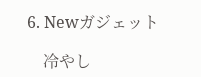6. Newガジェット

    冷やし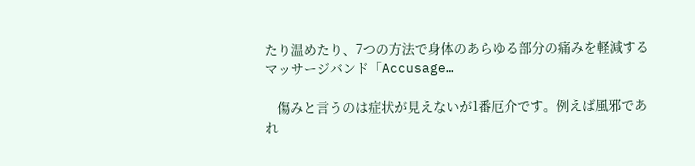たり温めたり、7つの方法で身体のあらゆる部分の痛みを軽減するマッサージバンド「Accusage…

    傷みと言うのは症状が見えないが1番厄介です。例えば風邪であれ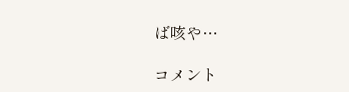ば咳や…

コメント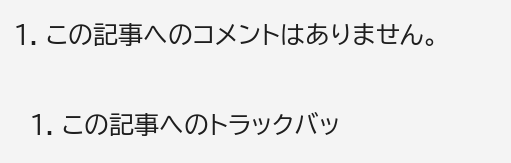1. この記事へのコメントはありません。

  1. この記事へのトラックバッ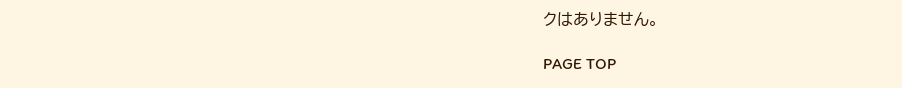クはありません。

PAGE TOP